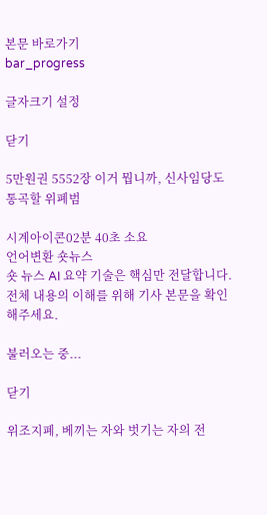본문 바로가기
bar_progress

글자크기 설정

닫기

5만원권 5552장 이거 뭡니까, 신사임당도 통곡할 위폐범

시계아이콘02분 40초 소요
언어변환 숏뉴스
숏 뉴스 AI 요약 기술은 핵심만 전달합니다. 전체 내용의 이해를 위해 기사 본문을 확인해주세요.

불러오는 중...

닫기

위조지폐, 베끼는 자와 벗기는 자의 전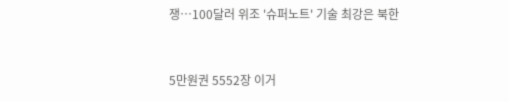쟁…100달러 위조 '슈퍼노트' 기술 최강은 북한


5만원권 5552장 이거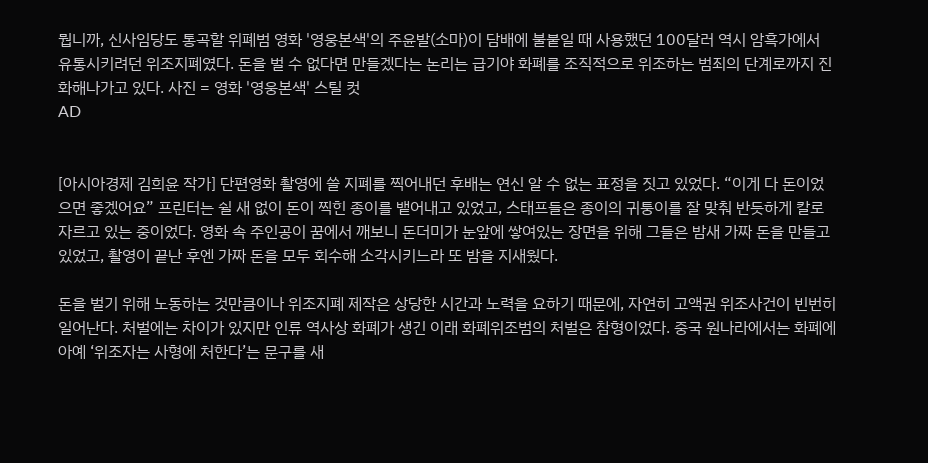뭡니까, 신사임당도 통곡할 위폐범 영화 '영웅본색'의 주윤발(소마)이 담배에 불붙일 때 사용했던 100달러 역시 암흑가에서 유통시키려던 위조지폐였다. 돈을 벌 수 없다면 만들겠다는 논리는 급기야 화폐를 조직적으로 위조하는 범죄의 단계로까지 진화해나가고 있다. 사진 = 영화 '영웅본색' 스틸 컷
AD


[아시아경제 김희윤 작가] 단편영화 촬영에 쓸 지폐를 찍어내던 후배는 연신 알 수 없는 표정을 짓고 있었다. “이게 다 돈이었으면 좋겠어요” 프린터는 쉴 새 없이 돈이 찍힌 종이를 뱉어내고 있었고, 스태프들은 종이의 귀퉁이를 잘 맞춰 반듯하게 칼로 자르고 있는 중이었다. 영화 속 주인공이 꿈에서 깨보니 돈더미가 눈앞에 쌓여있는 장면을 위해 그들은 밤새 가짜 돈을 만들고 있었고, 촬영이 끝난 후엔 가짜 돈을 모두 회수해 소각시키느라 또 밤을 지새웠다.

돈을 벌기 위해 노동하는 것만큼이나 위조지폐 제작은 상당한 시간과 노력을 요하기 때문에, 자연히 고액권 위조사건이 빈번히 일어난다. 처벌에는 차이가 있지만 인류 역사상 화폐가 생긴 이래 화폐위조범의 처벌은 참형이었다. 중국 원나라에서는 화폐에 아예 ‘위조자는 사형에 처한다’는 문구를 새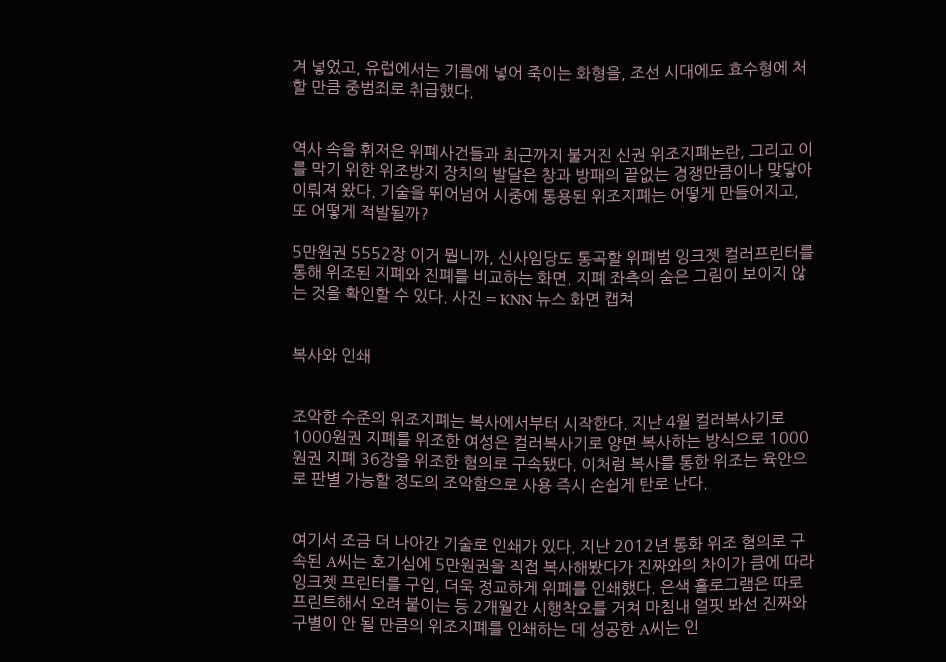겨 넣었고, 유럽에서는 기름에 넣어 죽이는 화형을, 조선 시대에도 효수형에 처할 만큼 중범죄로 취급했다.


역사 속을 휘저은 위폐사건들과 최근까지 불거진 신권 위조지폐논란, 그리고 이를 막기 위한 위조방지 장치의 발달은 창과 방패의 끝없는 경쟁만큼이나 맞닿아 이뤄져 왔다. 기술을 뛰어넘어 시중에 통용된 위조지폐는 어떻게 만들어지고, 또 어떻게 적발될까?

5만원권 5552장 이거 뭡니까, 신사임당도 통곡할 위폐범 잉크젯 컬러프린터를 통해 위조된 지폐와 진폐를 비교하는 화면. 지폐 좌측의 숨은 그림이 보이지 않는 것을 확인할 수 있다. 사진 = KNN 뉴스 화면 캡쳐


복사와 인쇄


조악한 수준의 위조지폐는 복사에서부터 시작한다. 지난 4월 컬러복사기로 1000원권 지폐를 위조한 여성은 컬러복사기로 양면 복사하는 방식으로 1000원권 지폐 36장을 위조한 혐의로 구속됐다. 이처럼 복사를 통한 위조는 육안으로 판별 가능할 정도의 조악함으로 사용 즉시 손쉽게 탄로 난다.


여기서 조금 더 나아간 기술로 인쇄가 있다. 지난 2012년 통화 위조 혐의로 구속된 A씨는 호기심에 5만원권을 직접 복사해봤다가 진짜와의 차이가 큼에 따라 잉크젯 프린터를 구입, 더욱 정교하게 위폐를 인쇄했다. 은색 홀로그램은 따로 프린트해서 오려 붙이는 등 2개월간 시행착오를 거쳐 마침내 얼핏 봐선 진짜와 구별이 안 될 만큼의 위조지폐를 인쇄하는 데 성공한 A씨는 인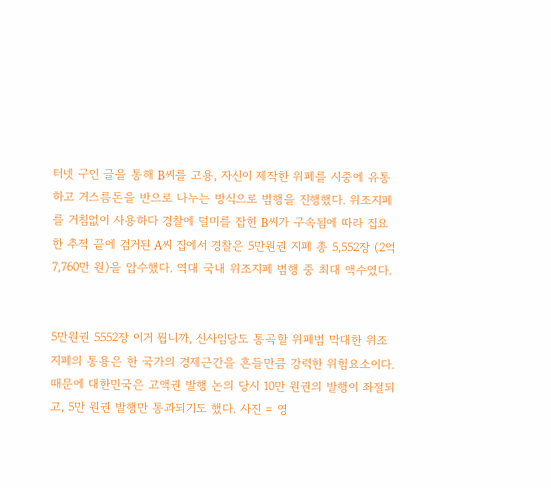터넷 구인 글을 통해 B씨를 고용, 자신이 제작한 위폐를 시중에 유통하고 거스름돈을 반으로 나누는 방식으로 범행을 진행했다. 위조지폐를 거침없이 사용하다 경찰에 덜미를 잡힌 B씨가 구속됨에 따라 집요한 추적 끝에 검거된 A씨 집에서 경찰은 5만원권 지폐 총 5,552장 (2억 7,760만 원)을 압수했다. 역대 국내 위조지폐 범행 중 최대 액수였다.


5만원권 5552장 이거 뭡니까, 신사임당도 통곡할 위폐범 막대한 위조지폐의 통용은 한 국가의 경제근간을 흔들만큼 강력한 위험요소이다. 때문에 대한민국은 고액권 발행 논의 당시 10만 원권의 발행이 좌절되고, 5만 원권 발행만 통과되기도 했다. 사진 = 영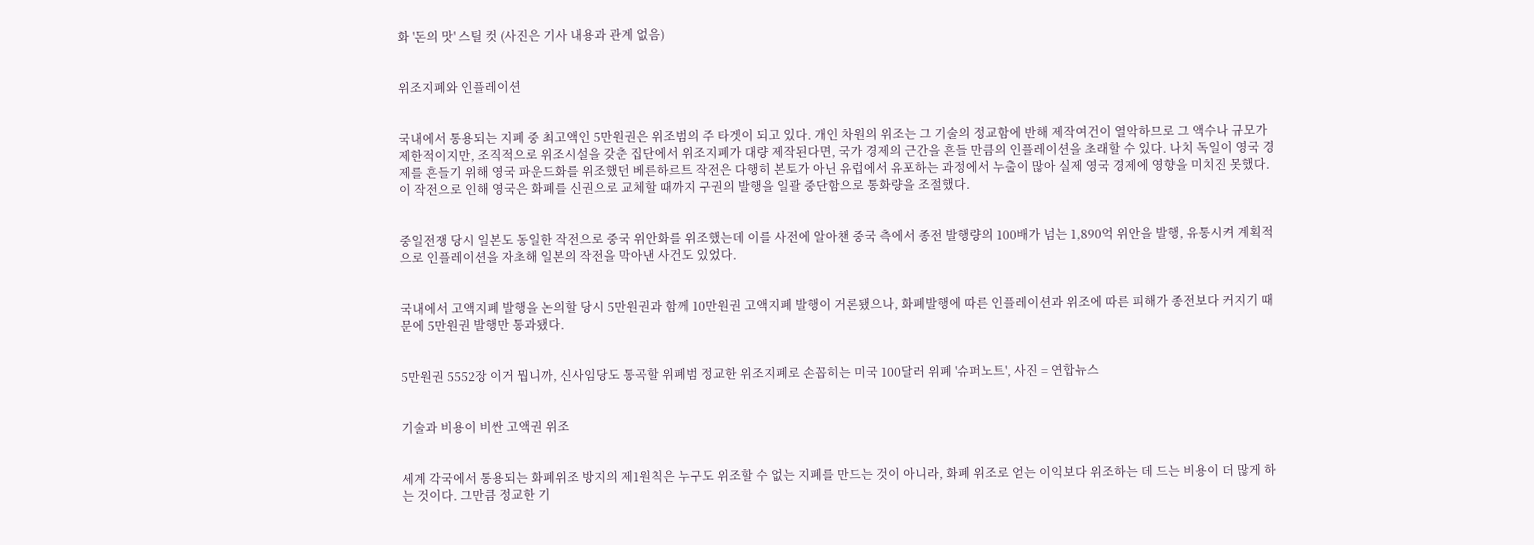화 '돈의 맛' 스틸 컷 (사진은 기사 내용과 관계 없음)


위조지폐와 인플레이션


국내에서 통용되는 지폐 중 최고액인 5만원권은 위조범의 주 타겟이 되고 있다. 개인 차원의 위조는 그 기술의 정교함에 반해 제작여건이 열악하므로 그 액수나 규모가 제한적이지만, 조직적으로 위조시설을 갖춘 집단에서 위조지폐가 대량 제작된다면, 국가 경제의 근간을 흔들 만큼의 인플레이션을 초래할 수 있다. 나치 독일이 영국 경제를 흔들기 위해 영국 파운드화를 위조했던 베른하르트 작전은 다행히 본토가 아닌 유럽에서 유포하는 과정에서 누출이 많아 실제 영국 경제에 영향을 미치진 못했다. 이 작전으로 인해 영국은 화폐를 신권으로 교체할 때까지 구권의 발행을 일괄 중단함으로 통화량을 조절했다.


중일전쟁 당시 일본도 동일한 작전으로 중국 위안화를 위조했는데 이를 사전에 알아챈 중국 측에서 종전 발행량의 100배가 넘는 1,890억 위안을 발행, 유통시켜 계획적으로 인플레이션을 자초해 일본의 작전을 막아낸 사건도 있었다.


국내에서 고액지폐 발행을 논의할 당시 5만원권과 함께 10만원권 고액지폐 발행이 거론됐으나, 화폐발행에 따른 인플레이션과 위조에 따른 피해가 종전보다 커지기 때문에 5만원권 발행만 통과됐다.


5만원권 5552장 이거 뭡니까, 신사임당도 통곡할 위폐범 정교한 위조지폐로 손꼽히는 미국 100달러 위폐 '슈퍼노트', 사진 = 연합뉴스


기술과 비용이 비싼 고액권 위조


세계 각국에서 통용되는 화폐위조 방지의 제1원칙은 누구도 위조할 수 없는 지폐를 만드는 것이 아니라, 화폐 위조로 얻는 이익보다 위조하는 데 드는 비용이 더 많게 하는 것이다. 그만큼 정교한 기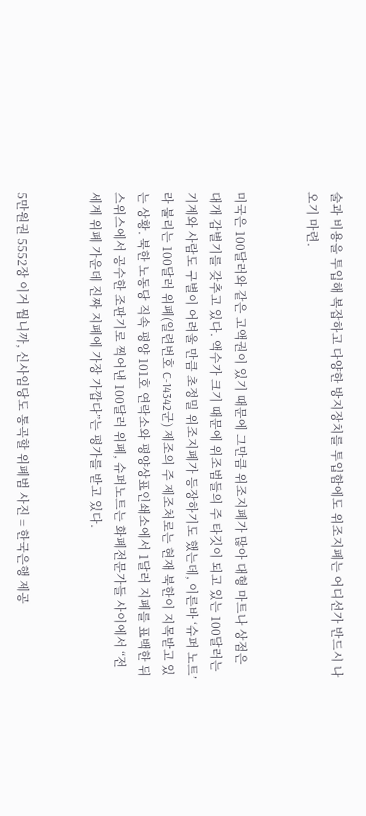술과 비용을 투입해 복잡하고 다양한 방지장치를 투입함에도 위조지폐는 어디선가 반드시 나오기 마련.


미국은 100달러와 같은 고액권이 있기 때문에 그만큼 위조지폐가 많아 대형 마트나 상점은 대개 감별기를 갖추고 있다. 액수가 크기 때문에 위조범들의 주 타깃이 되고 있는 100달러는 기계와 사람도 구별이 어려울 만큼 초정밀 위조지폐가 등장하기도 했는데, 이른바 ‘슈퍼 노트’라 불리는 100달러 위폐(일련번호 C-14342군) 제조의 주 제조처로는 현재 북한이 지목받고 있는 상황. 북한 노동당 직속 평양 101호 연락소와 평양상표인쇄소에서 1달러 지폐를 표백한 뒤 스위스에서 공수한 조판기로 찍어낸 100달러 위폐, 슈퍼노트는 화폐전문가들 사이에서 “전 세계 위폐 가운데 진짜 지폐에 가장 가깝다”는 평가를 받고 있다.


5만원권 5552장 이거 뭡니까, 신사임당도 통곡할 위폐범 사진 = 한국은행 제공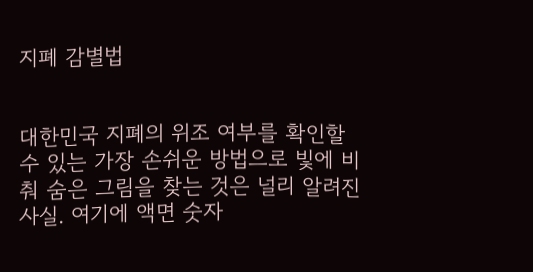지폐 감별법


대한민국 지폐의 위조 여부를 확인할 수 있는 가장 손쉬운 방법으로 빛에 비춰 숨은 그림을 찾는 것은 널리 알려진 사실. 여기에 액면 숫자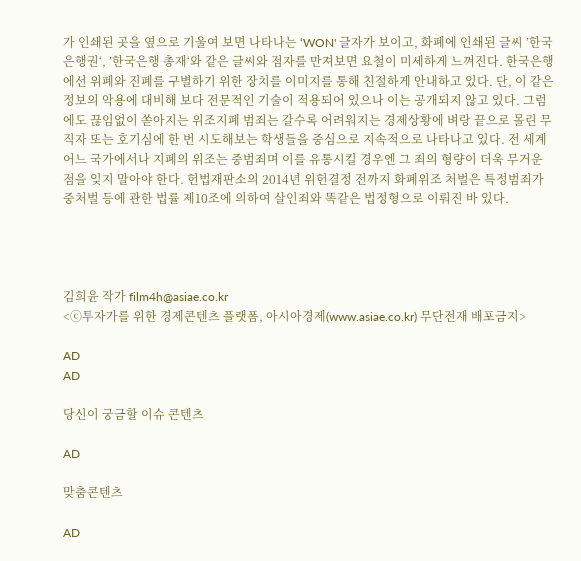가 인쇄된 곳을 옆으로 기울여 보면 나타나는 ‘WON' 글자가 보이고, 화폐에 인쇄된 글씨 ’한국은행권‘, ’한국은행 총재‘와 같은 글씨와 점자를 만져보면 요철이 미세하게 느껴진다. 한국은행에선 위폐와 진폐를 구별하기 위한 장치를 이미지를 통해 친절하게 안내하고 있다. 단, 이 같은 정보의 악용에 대비해 보다 전문적인 기술이 적용되어 있으나 이는 공개되지 않고 있다. 그럼에도 끊임없이 쏟아지는 위조지폐 범죄는 갈수록 어려워지는 경제상황에 벼랑 끝으로 몰린 무직자 또는 호기심에 한 번 시도해보는 학생들을 중심으로 지속적으로 나타나고 있다. 전 세계 어느 국가에서나 지폐의 위조는 중범죄며 이를 유통시킬 경우엔 그 죄의 형량이 더욱 무거운 점을 잊지 말아야 한다. 헌법재판소의 2014년 위헌결정 전까지 화폐위조 처벌은 특정범죄가중처벌 등에 관한 법률 제10조에 의하여 살인죄와 똑같은 법정형으로 이뤄진 바 있다.




김희윤 작가 film4h@asiae.co.kr
<ⓒ투자가를 위한 경제콘텐츠 플랫폼, 아시아경제(www.asiae.co.kr) 무단전재 배포금지>

AD
AD

당신이 궁금할 이슈 콘텐츠

AD

맞춤콘텐츠

AD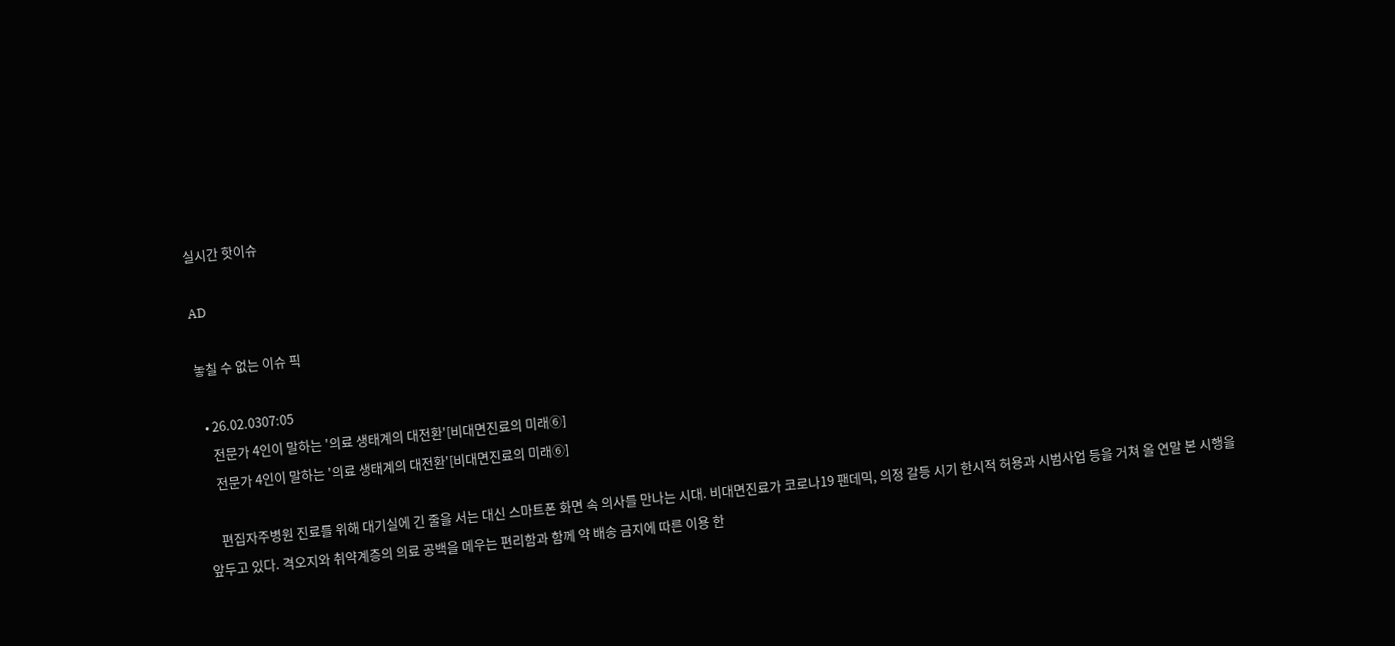실시간 핫이슈

AD

놓칠 수 없는 이슈 픽

  • 26.02.0307:05
    전문가 4인이 말하는 '의료 생태계의 대전환'[비대면진료의 미래⑥]
    전문가 4인이 말하는 '의료 생태계의 대전환'[비대면진료의 미래⑥]

    편집자주병원 진료를 위해 대기실에 긴 줄을 서는 대신 스마트폰 화면 속 의사를 만나는 시대. 비대면진료가 코로나19 팬데믹, 의정 갈등 시기 한시적 허용과 시범사업 등을 거쳐 올 연말 본 시행을 앞두고 있다. 격오지와 취약계층의 의료 공백을 메우는 편리함과 함께 약 배송 금지에 따른 이용 한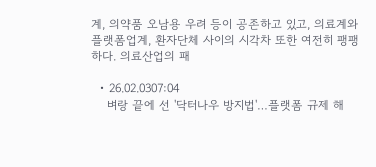계, 의약품 오남용 우려 등이 공존하고 있고, 의료계와 플랫폼업계, 환자단체 사이의 시각차 또한 여전히 팽팽하다. 의료산업의 패

  • 26.02.0307:04
    벼랑 끝에 선 '닥터나우 방지법'…플랫폼 규제 해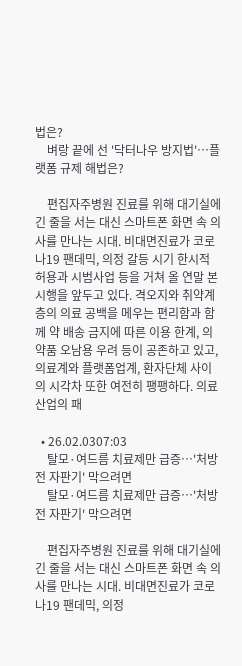법은?
    벼랑 끝에 선 '닥터나우 방지법'…플랫폼 규제 해법은?

    편집자주병원 진료를 위해 대기실에 긴 줄을 서는 대신 스마트폰 화면 속 의사를 만나는 시대. 비대면진료가 코로나19 팬데믹, 의정 갈등 시기 한시적 허용과 시범사업 등을 거쳐 올 연말 본 시행을 앞두고 있다. 격오지와 취약계층의 의료 공백을 메우는 편리함과 함께 약 배송 금지에 따른 이용 한계, 의약품 오남용 우려 등이 공존하고 있고, 의료계와 플랫폼업계, 환자단체 사이의 시각차 또한 여전히 팽팽하다. 의료산업의 패

  • 26.02.0307:03
    탈모·여드름 치료제만 급증…'처방전 자판기' 막으려면
    탈모·여드름 치료제만 급증…'처방전 자판기' 막으려면

    편집자주병원 진료를 위해 대기실에 긴 줄을 서는 대신 스마트폰 화면 속 의사를 만나는 시대. 비대면진료가 코로나19 팬데믹, 의정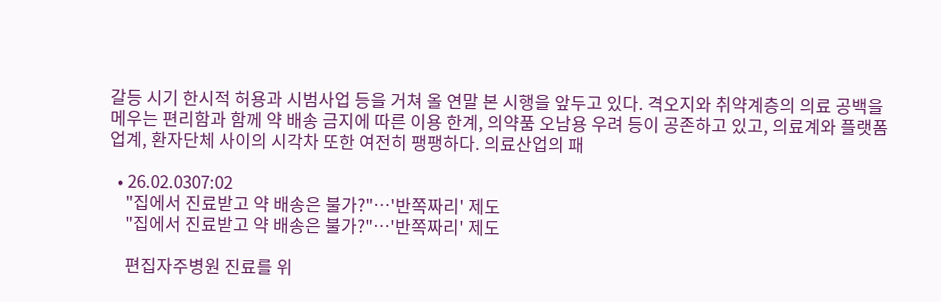갈등 시기 한시적 허용과 시범사업 등을 거쳐 올 연말 본 시행을 앞두고 있다. 격오지와 취약계층의 의료 공백을 메우는 편리함과 함께 약 배송 금지에 따른 이용 한계, 의약품 오남용 우려 등이 공존하고 있고, 의료계와 플랫폼업계, 환자단체 사이의 시각차 또한 여전히 팽팽하다. 의료산업의 패

  • 26.02.0307:02
    "집에서 진료받고 약 배송은 불가?"…'반쪽짜리' 제도
    "집에서 진료받고 약 배송은 불가?"…'반쪽짜리' 제도

    편집자주병원 진료를 위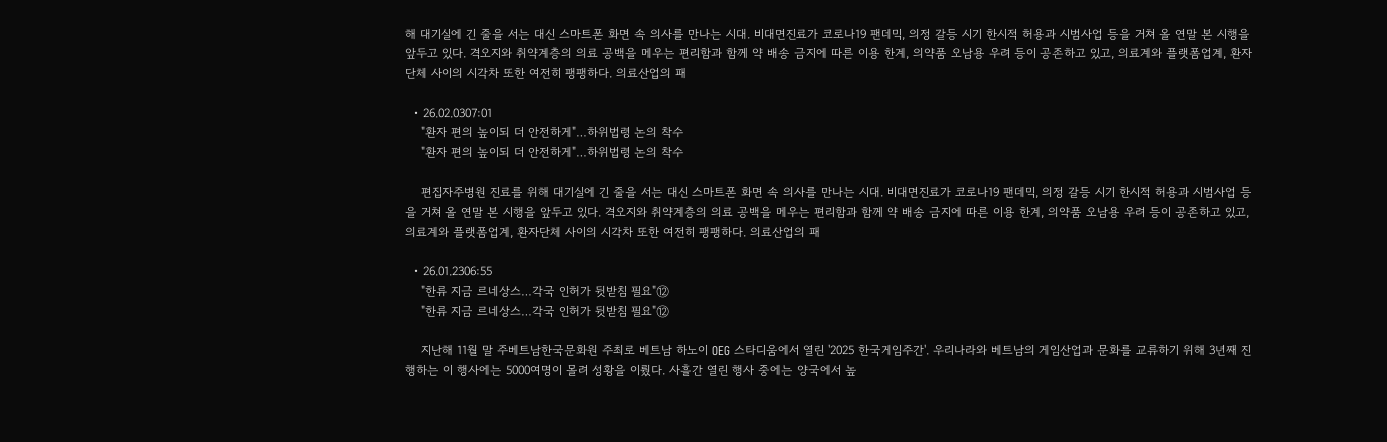해 대기실에 긴 줄을 서는 대신 스마트폰 화면 속 의사를 만나는 시대. 비대면진료가 코로나19 팬데믹, 의정 갈등 시기 한시적 허용과 시범사업 등을 거쳐 올 연말 본 시행을 앞두고 있다. 격오지와 취약계층의 의료 공백을 메우는 편리함과 함께 약 배송 금지에 따른 이용 한계, 의약품 오남용 우려 등이 공존하고 있고, 의료계와 플랫폼업계, 환자단체 사이의 시각차 또한 여전히 팽팽하다. 의료산업의 패

  • 26.02.0307:01
    "환자 편의 높이되 더 안전하게"…하위법령 논의 착수
    "환자 편의 높이되 더 안전하게"…하위법령 논의 착수

    편집자주병원 진료를 위해 대기실에 긴 줄을 서는 대신 스마트폰 화면 속 의사를 만나는 시대. 비대면진료가 코로나19 팬데믹, 의정 갈등 시기 한시적 허용과 시범사업 등을 거쳐 올 연말 본 시행을 앞두고 있다. 격오지와 취약계층의 의료 공백을 메우는 편리함과 함께 약 배송 금지에 따른 이용 한계, 의약품 오남용 우려 등이 공존하고 있고, 의료계와 플랫폼업계, 환자단체 사이의 시각차 또한 여전히 팽팽하다. 의료산업의 패

  • 26.01.2306:55
    "한류 지금 르네상스…각국 인허가 뒷받침 필요"⑫
    "한류 지금 르네상스…각국 인허가 뒷받침 필요"⑫

    지난해 11월 말 주베트남한국문화원 주최로 베트남 하노이 OEG 스타디움에서 열린 '2025 한국게임주간'. 우리나라와 베트남의 게임산업과 문화를 교류하기 위해 3년째 진행하는 이 행사에는 5000여명이 몰려 성황을 이뤘다. 사흘간 열린 행사 중에는 양국에서 높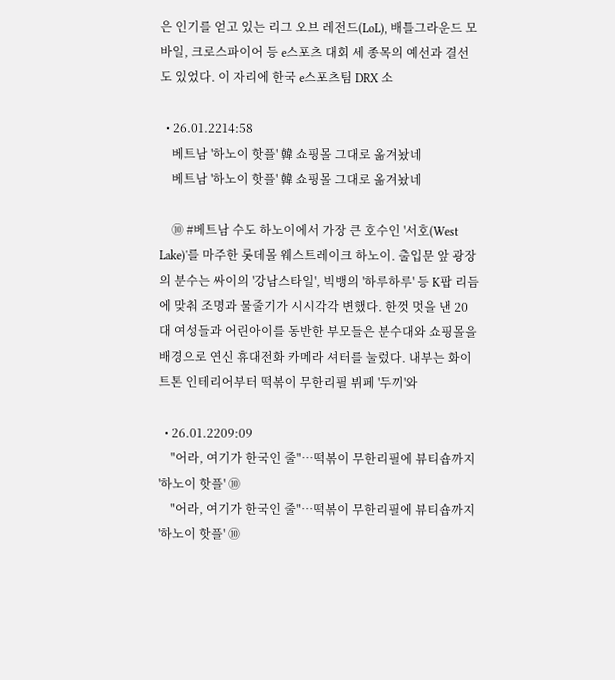은 인기를 얻고 있는 리그 오브 레전드(LoL), 배틀그라운드 모바일, 크로스파이어 등 e스포츠 대회 세 종목의 예선과 결선도 있었다. 이 자리에 한국 e스포츠팀 DRX 소

  • 26.01.2214:58
    베트남 '하노이 핫플' 韓 쇼핑몰 그대로 옮겨놨네
    베트남 '하노이 핫플' 韓 쇼핑몰 그대로 옮겨놨네

    ⑩ #베트남 수도 하노이에서 가장 큰 호수인 '서호(West Lake)'를 마주한 롯데몰 웨스트레이크 하노이. 출입문 앞 광장의 분수는 싸이의 '강남스타일', 빅뱅의 '하루하루' 등 K팝 리듬에 맞춰 조명과 물줄기가 시시각각 변했다. 한껏 멋을 낸 20대 여성들과 어린아이를 동반한 부모들은 분수대와 쇼핑몰을 배경으로 연신 휴대전화 카메라 셔터를 눌렀다. 내부는 화이트톤 인테리어부터 떡볶이 무한리필 뷔페 '두끼'와

  • 26.01.2209:09
    "어라, 여기가 한국인 줄"…떡볶이 무한리필에 뷰티숍까지 '하노이 핫플' ⑩
    "어라, 여기가 한국인 줄"…떡볶이 무한리필에 뷰티숍까지 '하노이 핫플' ⑩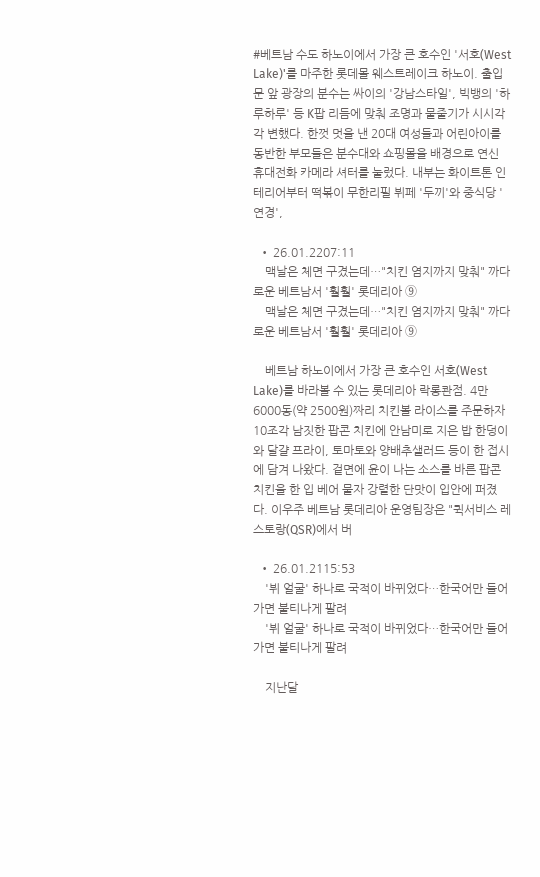#베트남 수도 하노이에서 가장 큰 호수인 '서호(West Lake)'를 마주한 롯데몰 웨스트레이크 하노이. 출입문 앞 광장의 분수는 싸이의 '강남스타일', 빅뱅의 '하루하루' 등 K팝 리듬에 맞춰 조명과 물줄기가 시시각각 변했다. 한껏 멋을 낸 20대 여성들과 어린아이를 동반한 부모들은 분수대와 쇼핑몰을 배경으로 연신 휴대전화 카메라 셔터를 눌렀다. 내부는 화이트톤 인테리어부터 떡볶이 무한리필 뷔페 '두끼'와 중식당 '연경',

  • 26.01.2207:11
    맥날은 체면 구겼는데…"치킨 염지까지 맞춰" 까다로운 베트남서 '훨훨' 롯데리아 ⑨
    맥날은 체면 구겼는데…"치킨 염지까지 맞춰" 까다로운 베트남서 '훨훨' 롯데리아 ⑨

    베트남 하노이에서 가장 큰 호수인 서호(West Lake)를 바라볼 수 있는 롯데리아 락롱콴점. 4만6000동(약 2500원)짜리 치킨볼 라이스를 주문하자 10조각 남짓한 팝콘 치킨에 안남미로 지은 밥 한덩이와 달걀 프라이, 토마토와 양배추샐러드 등이 한 접시에 담겨 나왔다. 겉면에 윤이 나는 소스를 바른 팝콘 치킨을 한 입 베어 물자 강렬한 단맛이 입안에 퍼졌다. 이우주 베트남 롯데리아 운영팀장은 "퀵서비스 레스토랑(QSR)에서 버

  • 26.01.2115:53
    '뷔 얼굴' 하나로 국적이 바뀌었다…한국어만 들어가면 불티나게 팔려
    '뷔 얼굴' 하나로 국적이 바뀌었다…한국어만 들어가면 불티나게 팔려

    지난달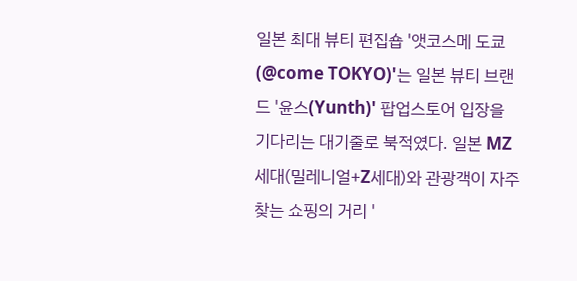일본 최대 뷰티 편집숍 '앳코스메 도쿄(@come TOKYO)'는 일본 뷰티 브랜드 '윤스(Yunth)' 팝업스토어 입장을 기다리는 대기줄로 북적였다. 일본 MZ세대(밀레니얼+Z세대)와 관광객이 자주 찾는 쇼핑의 거리 '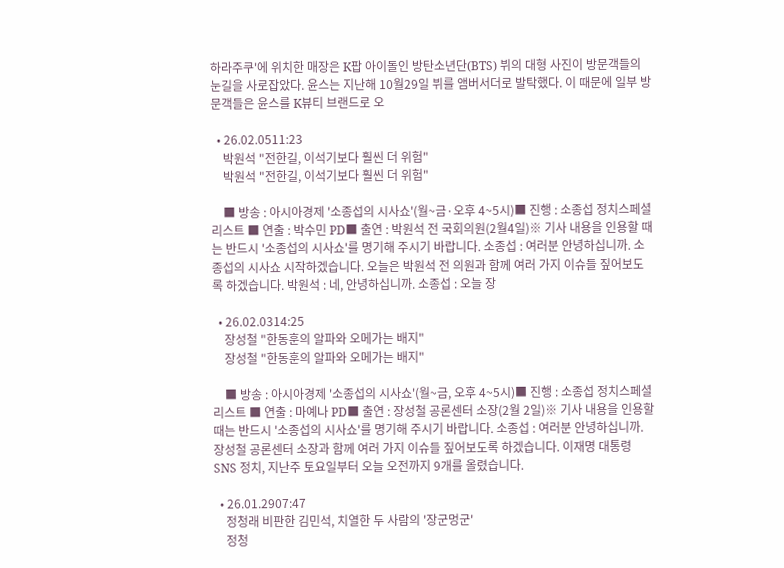하라주쿠'에 위치한 매장은 K팝 아이돌인 방탄소년단(BTS) 뷔의 대형 사진이 방문객들의 눈길을 사로잡았다. 윤스는 지난해 10월29일 뷔를 앰버서더로 발탁했다. 이 때문에 일부 방문객들은 윤스를 K뷰티 브랜드로 오

  • 26.02.0511:23
    박원석 "전한길, 이석기보다 훨씬 더 위험"
    박원석 "전한길, 이석기보다 훨씬 더 위험"

    ■ 방송 : 아시아경제 '소종섭의 시사쇼'(월~금·오후 4~5시)■ 진행 : 소종섭 정치스페셜리스트 ■ 연출 : 박수민 PD■ 출연 : 박원석 전 국회의원(2월4일)※ 기사 내용을 인용할 때는 반드시 '소종섭의 시사쇼'를 명기해 주시기 바랍니다. 소종섭 : 여러분 안녕하십니까. 소종섭의 시사쇼 시작하겠습니다. 오늘은 박원석 전 의원과 함께 여러 가지 이슈들 짚어보도록 하겠습니다. 박원석 : 네, 안녕하십니까. 소종섭 : 오늘 장

  • 26.02.0314:25
    장성철 "한동훈의 알파와 오메가는 배지"
    장성철 "한동훈의 알파와 오메가는 배지"

    ■ 방송 : 아시아경제 '소종섭의 시사쇼'(월~금, 오후 4~5시)■ 진행 : 소종섭 정치스페셜리스트 ■ 연출 : 마예나 PD■ 출연 : 장성철 공론센터 소장(2월 2일)※ 기사 내용을 인용할 때는 반드시 '소종섭의 시사쇼'를 명기해 주시기 바랍니다. 소종섭 : 여러분 안녕하십니까. 장성철 공론센터 소장과 함께 여러 가지 이슈들 짚어보도록 하겠습니다. 이재명 대통령 SNS 정치, 지난주 토요일부터 오늘 오전까지 9개를 올렸습니다.

  • 26.01.2907:47
    정청래 비판한 김민석, 치열한 두 사람의 '장군멍군'
    정청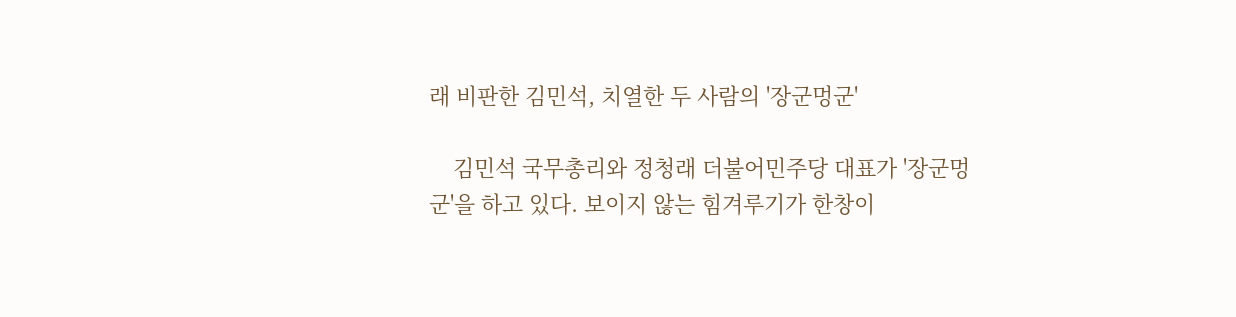래 비판한 김민석, 치열한 두 사람의 '장군멍군'

    김민석 국무총리와 정청래 더불어민주당 대표가 '장군멍군'을 하고 있다. 보이지 않는 힘겨루기가 한창이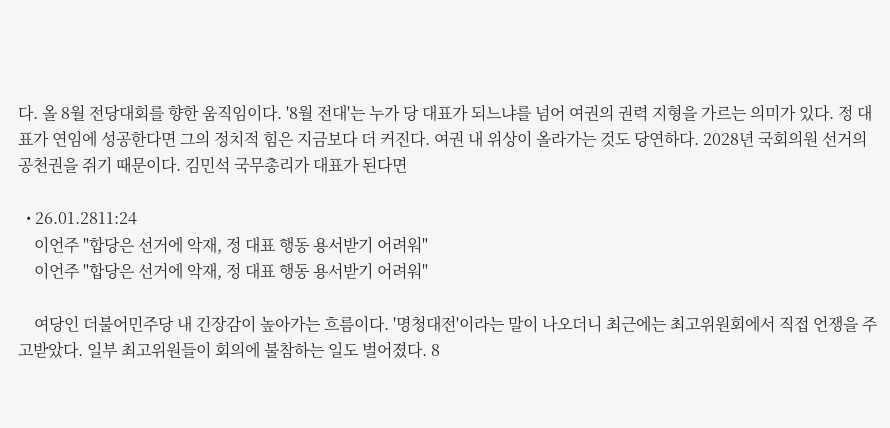다. 올 8월 전당대회를 향한 움직임이다. '8월 전대'는 누가 당 대표가 되느냐를 넘어 여권의 권력 지형을 가르는 의미가 있다. 정 대표가 연임에 성공한다면 그의 정치적 힘은 지금보다 더 커진다. 여권 내 위상이 올라가는 것도 당연하다. 2028년 국회의원 선거의 공천권을 쥐기 때문이다. 김민석 국무총리가 대표가 된다면

  • 26.01.2811:24
    이언주 "합당은 선거에 악재, 정 대표 행동 용서받기 어려워"
    이언주 "합당은 선거에 악재, 정 대표 행동 용서받기 어려워"

    여당인 더불어민주당 내 긴장감이 높아가는 흐름이다. '명청대전'이라는 말이 나오더니 최근에는 최고위원회에서 직접 언쟁을 주고받았다. 일부 최고위원들이 회의에 불참하는 일도 벌어졌다. 8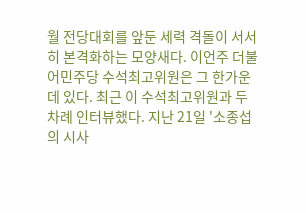월 전당대회를 앞둔 세력 격돌이 서서히 본격화하는 모양새다. 이언주 더불어민주당 수석최고위원은 그 한가운데 있다. 최근 이 수석최고위원과 두 차례 인터뷰했다. 지난 21일 '소종섭의 시사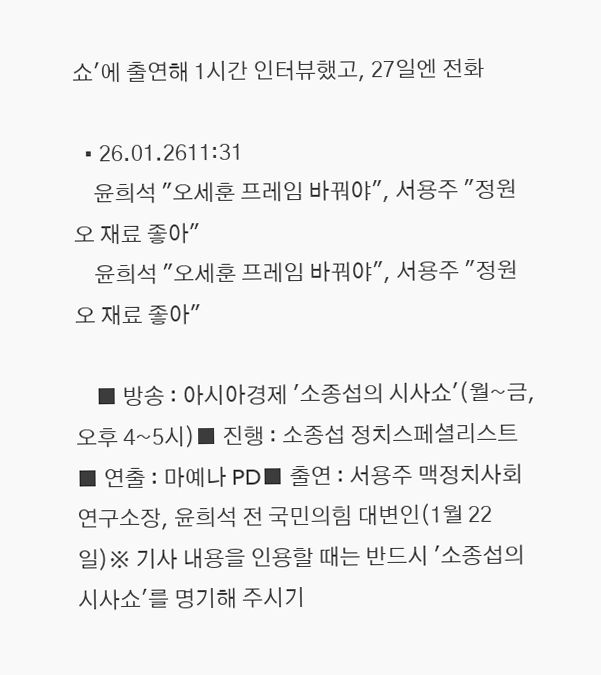쇼'에 출연해 1시간 인터뷰했고, 27일엔 전화

  • 26.01.2611:31
    윤희석 "오세훈 프레임 바꿔야", 서용주 "정원오 재료 좋아"
    윤희석 "오세훈 프레임 바꿔야", 서용주 "정원오 재료 좋아"

    ■ 방송 : 아시아경제 '소종섭의 시사쇼'(월~금, 오후 4~5시)■ 진행 : 소종섭 정치스페셜리스트 ■ 연출 : 마예나 PD■ 출연 : 서용주 맥정치사회연구소장, 윤희석 전 국민의힘 대변인(1월 22일)※ 기사 내용을 인용할 때는 반드시 '소종섭의 시사쇼'를 명기해 주시기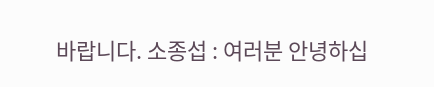바랍니다. 소종섭 : 여러분 안녕하십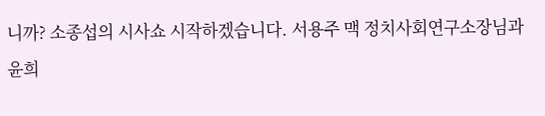니까? 소종섭의 시사쇼 시작하겠습니다. 서용주 맥 정치사회연구소장님과 윤희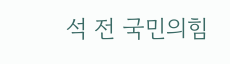석 전 국민의힘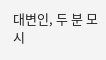대변인, 두 분 모시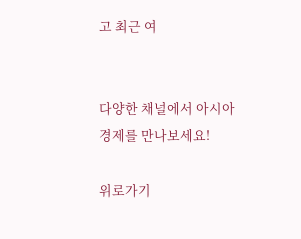고 최근 여


다양한 채널에서 아시아경제를 만나보세요!

위로가기